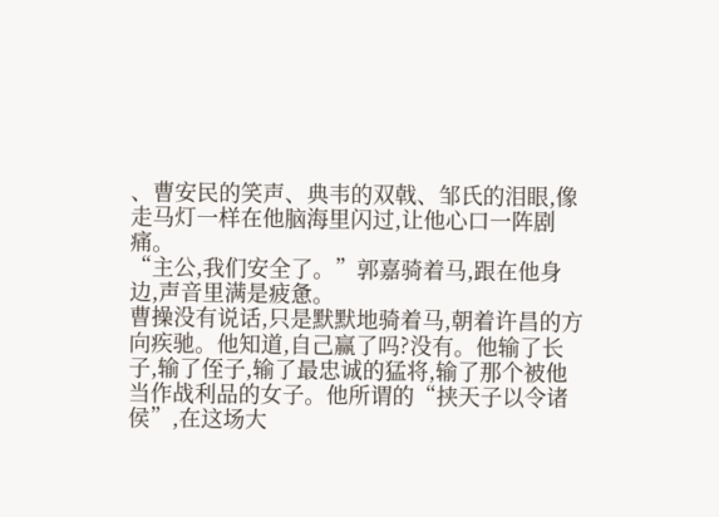、曹安民的笑声、典韦的双戟、邹氏的泪眼,像走马灯一样在他脑海里闪过,让他心口一阵剧痛。
“主公,我们安全了。”郭嘉骑着马,跟在他身边,声音里满是疲惫。
曹操没有说话,只是默默地骑着马,朝着许昌的方向疾驰。他知道,自己赢了吗?没有。他输了长子,输了侄子,输了最忠诚的猛将,输了那个被他当作战利品的女子。他所谓的“挟天子以令诸侯”,在这场大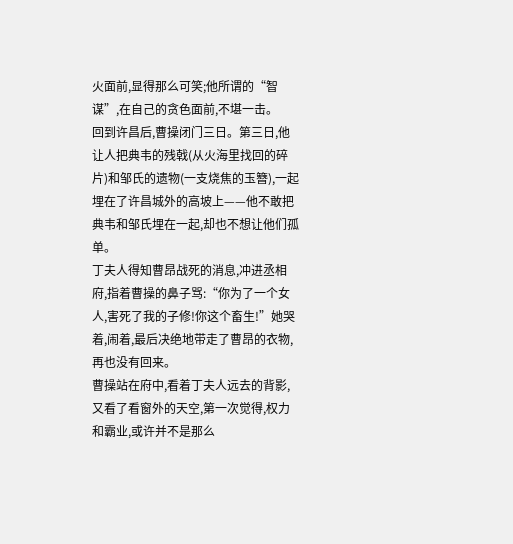火面前,显得那么可笑;他所谓的“智谋”,在自己的贪色面前,不堪一击。
回到许昌后,曹操闭门三日。第三日,他让人把典韦的残戟(从火海里找回的碎片)和邹氏的遗物(一支烧焦的玉簪),一起埋在了许昌城外的高坡上——他不敢把典韦和邹氏埋在一起,却也不想让他们孤单。
丁夫人得知曹昂战死的消息,冲进丞相府,指着曹操的鼻子骂:“你为了一个女人,害死了我的子修!你这个畜生!”她哭着,闹着,最后决绝地带走了曹昂的衣物,再也没有回来。
曹操站在府中,看着丁夫人远去的背影,又看了看窗外的天空,第一次觉得,权力和霸业,或许并不是那么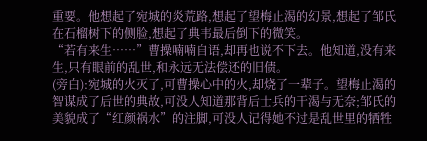重要。他想起了宛城的炎荒路,想起了望梅止渴的幻景,想起了邹氏在石榴树下的侧脸,想起了典韦最后倒下的微笑。
“若有来生……”曹操喃喃自语,却再也说不下去。他知道,没有来生,只有眼前的乱世,和永远无法偿还的旧债。
(旁白):宛城的火灭了,可曹操心中的火,却烧了一辈子。望梅止渴的智谋成了后世的典故,可没人知道那背后士兵的干渴与无奈;邹氏的美貌成了“红颜祸水”的注脚,可没人记得她不过是乱世里的牺牲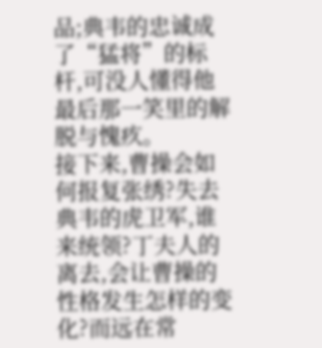品;典韦的忠诚成了“猛将”的标杆,可没人懂得他最后那一笑里的解脱与愧疚。
接下来,曹操会如何报复张绣?失去典韦的虎卫军,谁来统领?丁夫人的离去,会让曹操的性格发生怎样的变化?而远在常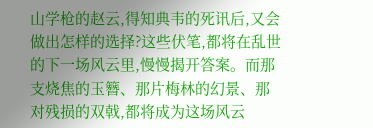山学枪的赵云,得知典韦的死讯后,又会做出怎样的选择?这些伏笔,都将在乱世的下一场风云里,慢慢揭开答案。而那支烧焦的玉簪、那片梅林的幻景、那对残损的双戟,都将成为这场风云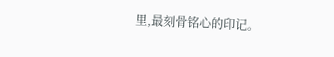里,最刻骨铭心的印记。